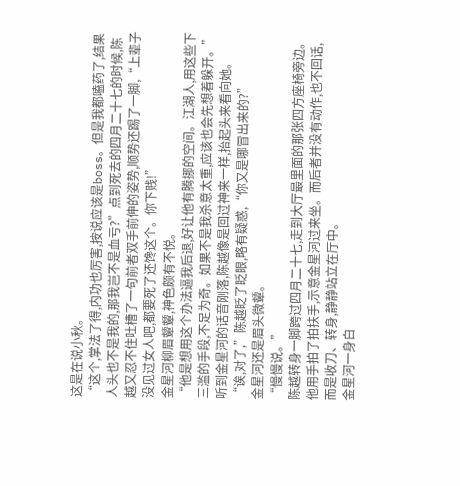这是在说小秋。
“这个,掌法了得,内功也厉害,按说应该是boss。但是我都嗑药了,结果人头也不是我的,那我岂不是血亏?”点到死去的四月二十七的时候,陈越又忍不住吐槽了一句前者双手前伸的姿势,顺势还踢了一脚,“上辈子没见过女人吧,都要死了还馋这个。你下贱!”
金星河柳眉颦颦,神色颇有不悦。
“他是想用这个办法逼我后退,好让他有腾挪的空间。江湖人,用这些下三滥的手段,不足为奇。如果不是我杀意太重,应该也会先想着躲开。”
听到金星河的话音刚落,陈越像是回过神来一样,抬起头来看向她。
“诶,对了,”陈越眨了眨眼,略有疑惑,“你又是哪冒出来的?”
金星河还是眉头微颦。
“慢慢说。”
陈越转身一脚跨过四月二十七,走到大厅最里面的那张四方座椅旁边。
他用手拍了拍扶手,示意金星河过来坐。而后者并没有动作,也不回话,而是收刀、转身,静静站立在厅中。
金星河一身白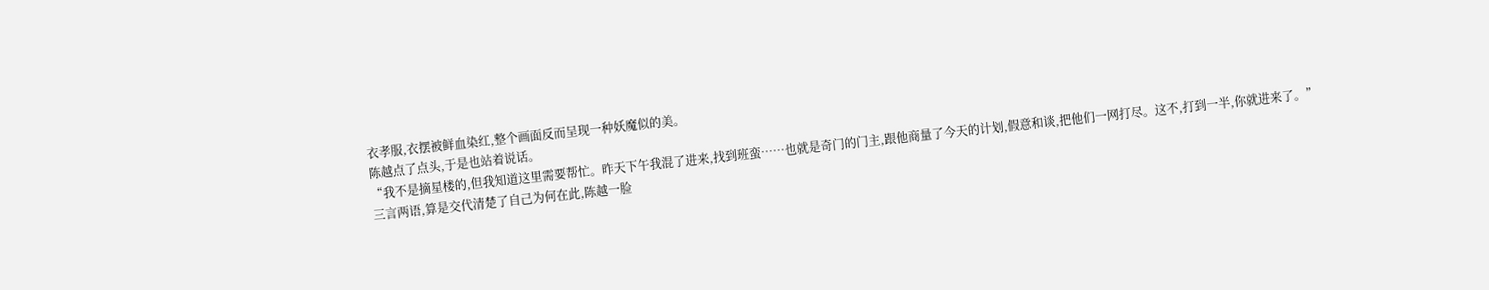衣孝服,衣摆被鲜血染红,整个画面反而呈现一种妖魔似的美。
陈越点了点头,于是也站着说话。
“我不是摘星楼的,但我知道这里需要帮忙。昨天下午我混了进来,找到班蛮……也就是奇门的门主,跟他商量了今天的计划,假意和谈,把他们一网打尽。这不,打到一半,你就进来了。”
三言两语,算是交代清楚了自己为何在此,陈越一脸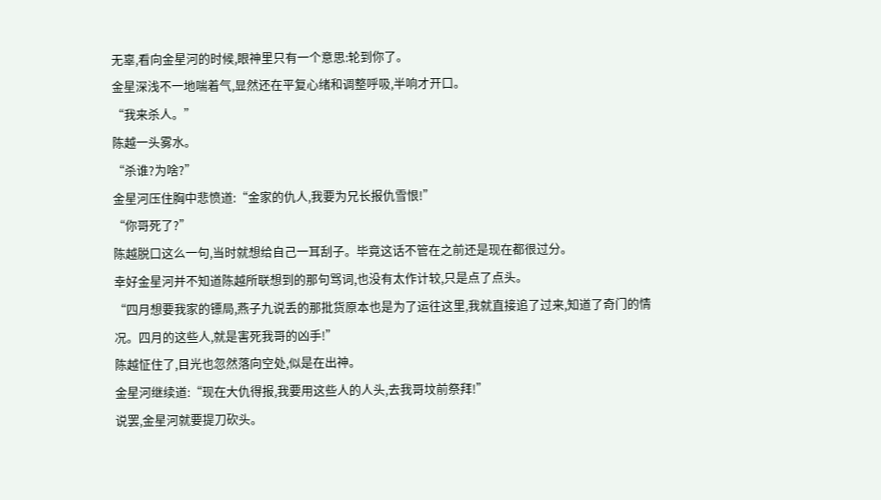无辜,看向金星河的时候,眼神里只有一个意思:轮到你了。
金星深浅不一地喘着气,显然还在平复心绪和调整呼吸,半响才开口。
“我来杀人。”
陈越一头雾水。
“杀谁?为啥?”
金星河压住胸中悲愤道:“金家的仇人,我要为兄长报仇雪恨!”
“你哥死了?”
陈越脱口这么一句,当时就想给自己一耳刮子。毕竟这话不管在之前还是现在都很过分。
幸好金星河并不知道陈越所联想到的那句骂词,也没有太作计较,只是点了点头。
“四月想要我家的镖局,燕子九说丢的那批货原本也是为了运往这里,我就直接追了过来,知道了奇门的情况。四月的这些人,就是害死我哥的凶手!”
陈越怔住了,目光也忽然落向空处,似是在出神。
金星河继续道:“现在大仇得报,我要用这些人的人头,去我哥坟前祭拜!”
说罢,金星河就要提刀砍头。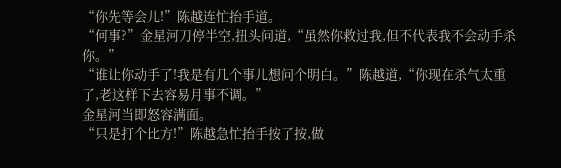“你先等会儿!”陈越连忙抬手道。
“何事?”金星河刀停半空,扭头问道,“虽然你救过我,但不代表我不会动手杀你。”
“谁让你动手了!我是有几个事儿想问个明白。”陈越道,“你现在杀气太重了,老这样下去容易月事不调。”
金星河当即怒容满面。
“只是打个比方!”陈越急忙抬手按了按,做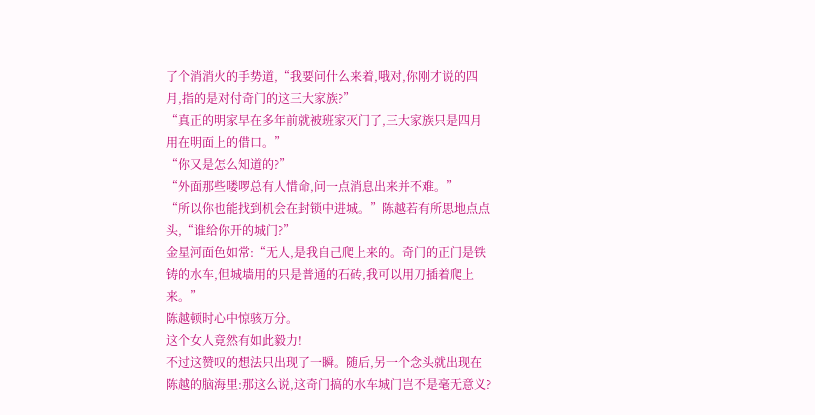了个消消火的手势道,“我要问什么来着,哦对,你刚才说的四月,指的是对付奇门的这三大家族?”
“真正的明家早在多年前就被班家灭门了,三大家族只是四月用在明面上的借口。”
“你又是怎么知道的?”
“外面那些喽啰总有人惜命,问一点消息出来并不难。”
“所以你也能找到机会在封锁中进城。”陈越若有所思地点点头,“谁给你开的城门?”
金星河面色如常:“无人,是我自己爬上来的。奇门的正门是铁铸的水车,但城墙用的只是普通的石砖,我可以用刀插着爬上来。”
陈越顿时心中惊骇万分。
这个女人竟然有如此毅力!
不过这赞叹的想法只出现了一瞬。随后,另一个念头就出现在陈越的脑海里:那这么说,这奇门搞的水车城门岂不是毫无意义?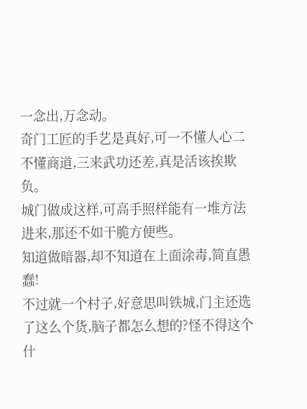一念出,万念动。
奇门工匠的手艺是真好,可一不懂人心二不懂商道,三来武功还差,真是活该挨欺负。
城门做成这样,可高手照样能有一堆方法进来,那还不如干脆方便些。
知道做暗器,却不知道在上面涂毒,简直愚蠢!
不过就一个村子,好意思叫铁城,门主还选了这么个货,脑子都怎么想的?怪不得这个什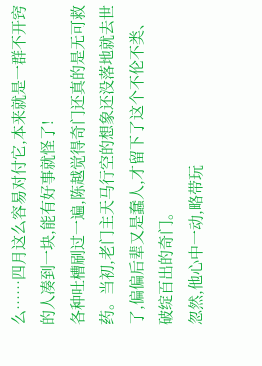么……四月这么容易对付它,本来就是一群不开窍的人凑到一块,能有好事就怪了!
各种吐槽刷过一遍,陈越觉得奇门还真的是无可救药。当初,老门主天马行空的想象还没落地就去世了,偏偏后辈又是蠢人,才留下了这个不伦不类、破绽百出的奇门。
忽然,他心中一动,略带玩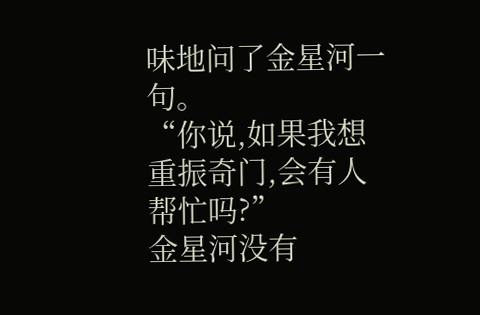味地问了金星河一句。
“你说,如果我想重振奇门,会有人帮忙吗?”
金星河没有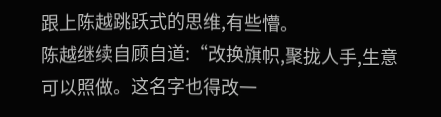跟上陈越跳跃式的思维,有些懵。
陈越继续自顾自道:“改换旗帜,聚拢人手,生意可以照做。这名字也得改一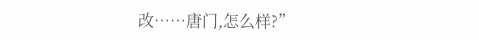改……唐门,怎么样?”